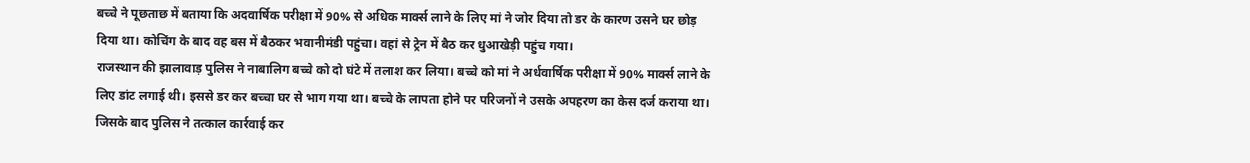बच्चे ने पूछताछ में बताया कि अदवार्षिक परीक्षा में 90% से अधिक मार्क्स लाने के लिए मां ने जोर दिया तो डर के कारण उसने घर छोड़ दिया था। कोचिंग के बाद वह बस में बैठकर भवानीमंडी पहुंचा। वहां से ट्रेन में बैठ कर धुआखेड़ी पहुंच गया।
राजस्थान की झालावाड़ पुलिस ने नाबालिग बच्चे को दो घंटे में तलाश कर लिया। बच्चे को मां ने अर्धवार्षिक परीक्षा में 90% मार्क्स लाने के लिए डांट लगाई थी। इससे डर कर बच्चा घर से भाग गया था। बच्चे के लापता होने पर परिजनों ने उसके अपहरण का केस दर्ज कराया था। जिसके बाद पुलिस ने तत्काल कार्रवाई कर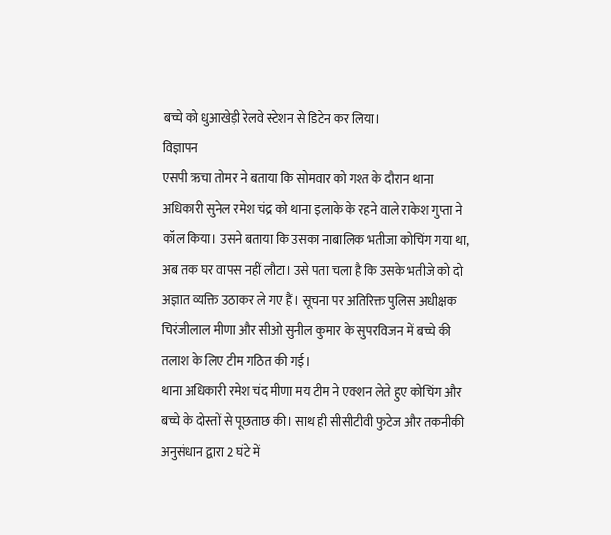बच्चे को धुआखेड़ी रेलवे स्टेशन से डिटेन कर लिया।
विज्ञापन
एसपी ऋचा तोमर ने बताया कि सोमवार को गश्त के दौरान थाना अधिकारी सुनेल रमेश चंद्र को थाना इलाके के रहने वाले राकेश गुप्ता ने कॉल किया। उसने बताया कि उसका नाबालिक भतीजा कोचिंग गया था, अब तक घर वापस नहीं लौटा। उसे पता चला है कि उसके भतीजे को दो अज्ञात व्यक्ति उठाकर ले गए हैं। सूचना पर अतिरिक्त पुलिस अधीक्षक चिरंजीलाल मीणा और सीओ सुनील कुमार के सुपरविजन में बच्चे की तलाश के लिए टीम गठित की गई।
थाना अधिकारी रमेश चंद मीणा मय टीम ने एक्शन लेते हुए कोचिंग और बच्चे के दोस्तों से पूछताछ की। साथ ही सीसीटीवी फुटेज और तकनीकी अनुसंधान द्वारा 2 घंटे में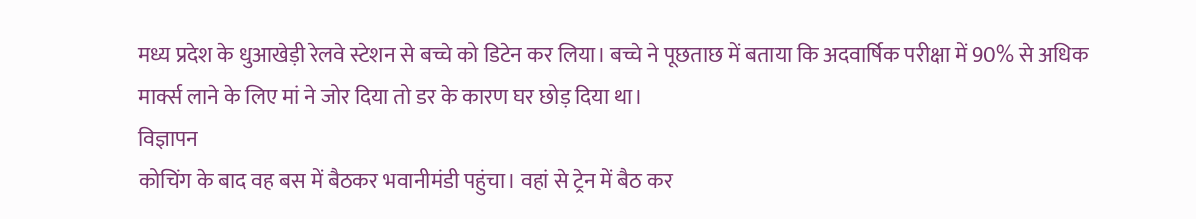मध्य प्रदेश के धुआखेड़ी रेलवे स्टेशन से बच्चे को डिटेन कर लिया। बच्चे ने पूछताछ में बताया कि अदवार्षिक परीक्षा में 90% से अधिक मार्क्स लाने के लिए मां ने जोर दिया तो डर के कारण घर छोड़ दिया था।
विज्ञापन
कोचिंग के बाद वह बस में बैठकर भवानीमंडी पहुंचा। वहां से ट्रेन में बैठ कर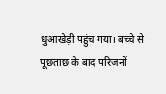धुआखेड़ी पहुंच गया। बच्चे से पूछताछ के बाद परिजनों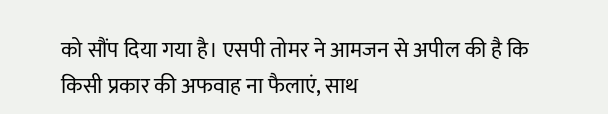को सौंप दिया गया है। एसपी तोमर ने आमजन से अपील की है कि किसी प्रकार की अफवाह ना फैलाएं, साथ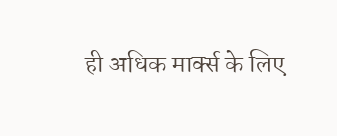ही अधिक मार्क्स के लिए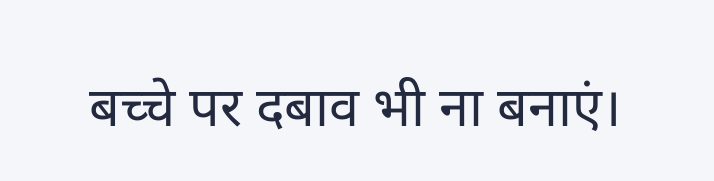बच्चे पर दबाव भी ना बनाएं।